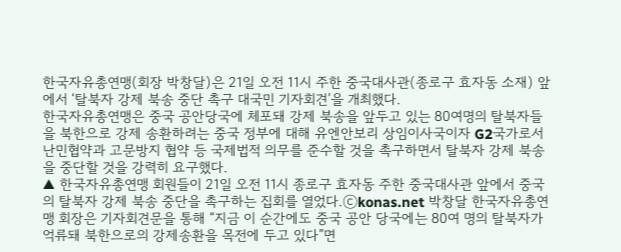한국자유총연맹(회장 박창달)은 21일 오전 11시 주한 중국대사관(종로구 효자동 소재) 앞에서 ‘탈북자 강제 북송 중단 촉구 대국민 기자회견’을 개최했다.
한국자유총연맹은 중국 공안당국에 체포돼 강제 북송을 앞두고 있는 80여명의 탈북자들을 북한으로 강제 송환하려는 중국 정부에 대해 유엔안보리 상임이사국이자 G2국가로서 난민협약과 고문방지 협약 등 국제법적 의무를 준수할 것을 촉구하면서 탈북자 강제 북송을 중단할 것을 강력히 요구했다.
▲ 한국자유총연맹 회원들이 21일 오전 11시 종로구 효자동 주한 중국대사관 앞에서 중국의 탈북자 강제 북송 중단을 촉구하는 집회를 열었다.ⓒkonas.net 박창달 한국자유총연맹 회장은 기자회견문을 통해 “지금 이 순간에도 중국 공안 당국에는 80여 명의 탈북자가 억류돼 북한으로의 강제송환을 목전에 두고 있다”면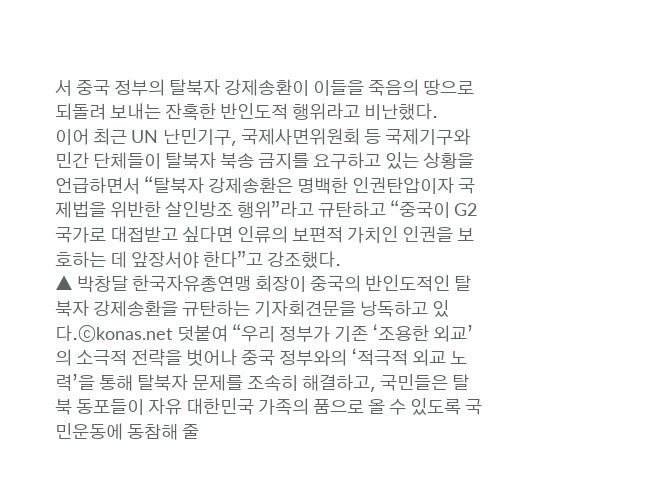서 중국 정부의 탈북자 강제송환이 이들을 죽음의 땅으로 되돌려 보내는 잔혹한 반인도적 행위라고 비난했다.
이어 최근 UN 난민기구, 국제사면위원회 등 국제기구와 민간 단체들이 탈북자 북송 금지를 요구하고 있는 상황을 언급하면서 “탈북자 강제송환은 명백한 인권탄압이자 국제법을 위반한 살인방조 행위”라고 규탄하고 “중국이 G2국가로 대접받고 싶다면 인류의 보편적 가치인 인권을 보호하는 데 앞장서야 한다”고 강조했다.
▲ 박창달 한국자유총연맹 회장이 중국의 반인도적인 탈북자 강제송환을 규탄하는 기자회견문을 낭독하고 있다.ⓒkonas.net 덧붙여 “우리 정부가 기존 ‘조용한 외교’의 소극적 전략을 벗어나 중국 정부와의 ‘적극적 외교 노력’을 통해 탈북자 문제를 조속히 해결하고, 국민들은 탈북 동포들이 자유 대한민국 가족의 품으로 올 수 있도록 국민운동에 동참해 줄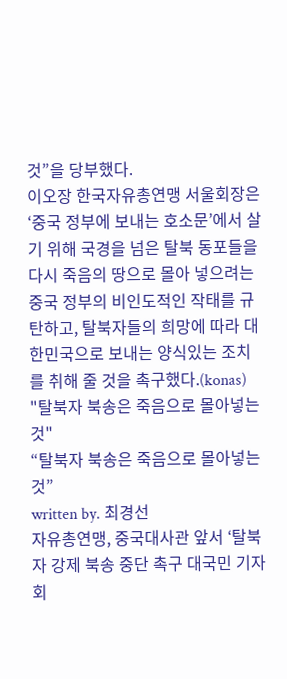것”을 당부했다.
이오장 한국자유총연맹 서울회장은 ‘중국 정부에 보내는 호소문’에서 살기 위해 국경을 넘은 탈북 동포들을 다시 죽음의 땅으로 몰아 넣으려는 중국 정부의 비인도적인 작태를 규탄하고, 탈북자들의 희망에 따라 대한민국으로 보내는 양식있는 조치를 취해 줄 것을 촉구했다.(konas)
"탈북자 북송은 죽음으로 몰아넣는 것"
“탈북자 북송은 죽음으로 몰아넣는 것”
written by. 최경선
자유총연맹, 중국대사관 앞서 ‘탈북자 강제 북송 중단 촉구 대국민 기자회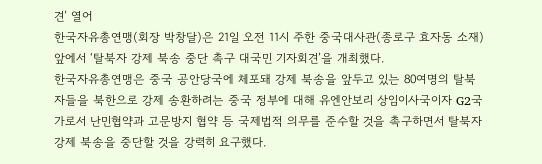견’ 열어
한국자유총연맹(회장 박창달)은 21일 오전 11시 주한 중국대사관(종로구 효자동 소재) 앞에서 ‘탈북자 강제 북송 중단 촉구 대국민 기자회견’을 개최했다.
한국자유총연맹은 중국 공안당국에 체포돼 강제 북송을 앞두고 있는 80여명의 탈북자들을 북한으로 강제 송환하려는 중국 정부에 대해 유엔안보리 상임이사국이자 G2국가로서 난민협약과 고문방지 협약 등 국제법적 의무를 준수할 것을 촉구하면서 탈북자 강제 북송을 중단할 것을 강력히 요구했다.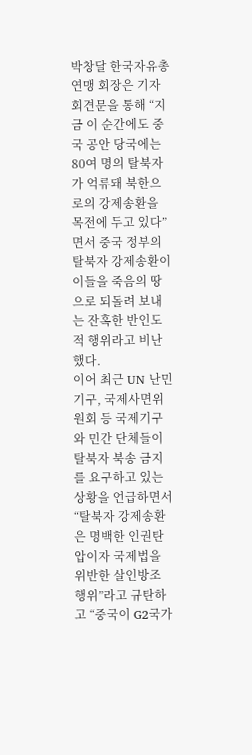박창달 한국자유총연맹 회장은 기자회견문을 통해 “지금 이 순간에도 중국 공안 당국에는 80여 명의 탈북자가 억류돼 북한으로의 강제송환을 목전에 두고 있다”면서 중국 정부의 탈북자 강제송환이 이들을 죽음의 땅으로 되돌려 보내는 잔혹한 반인도적 행위라고 비난했다.
이어 최근 UN 난민기구, 국제사면위원회 등 국제기구와 민간 단체들이 탈북자 북송 금지를 요구하고 있는 상황을 언급하면서 “탈북자 강제송환은 명백한 인권탄압이자 국제법을 위반한 살인방조 행위”라고 규탄하고 “중국이 G2국가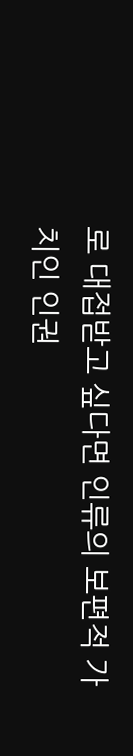로 대접받고 싶다면 인류의 보편적 가치인 인권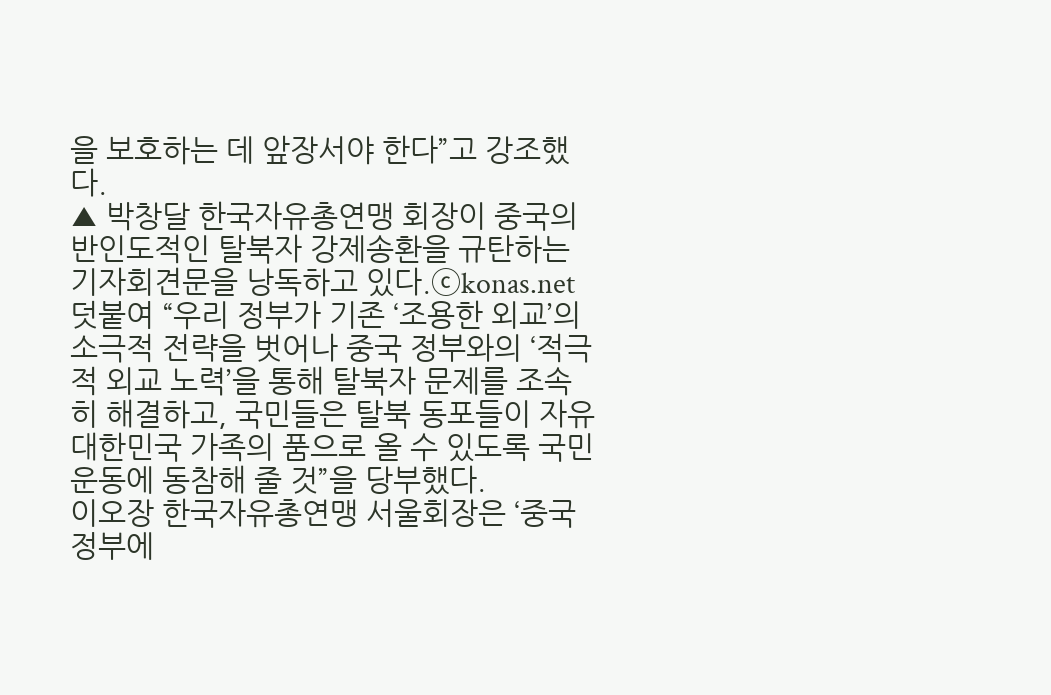을 보호하는 데 앞장서야 한다”고 강조했다.
▲ 박창달 한국자유총연맹 회장이 중국의 반인도적인 탈북자 강제송환을 규탄하는 기자회견문을 낭독하고 있다.ⓒkonas.net
덧붙여 “우리 정부가 기존 ‘조용한 외교’의 소극적 전략을 벗어나 중국 정부와의 ‘적극적 외교 노력’을 통해 탈북자 문제를 조속히 해결하고, 국민들은 탈북 동포들이 자유 대한민국 가족의 품으로 올 수 있도록 국민운동에 동참해 줄 것”을 당부했다.
이오장 한국자유총연맹 서울회장은 ‘중국 정부에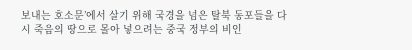보내는 호소문’에서 살기 위해 국경을 넘은 탈북 동포들을 다시 죽음의 땅으로 몰아 넣으려는 중국 정부의 비인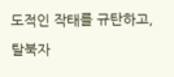도적인 작태를 규탄하고, 탈북자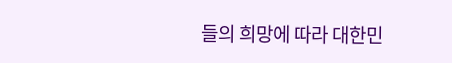들의 희망에 따라 대한민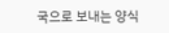국으로 보내는 양식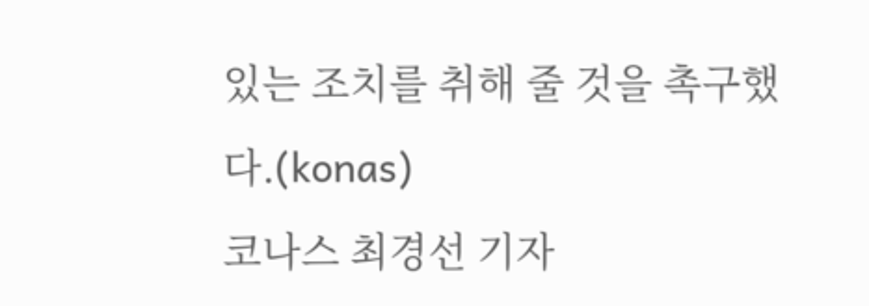있는 조치를 취해 줄 것을 촉구했다.(konas)
코나스 최경선 기자